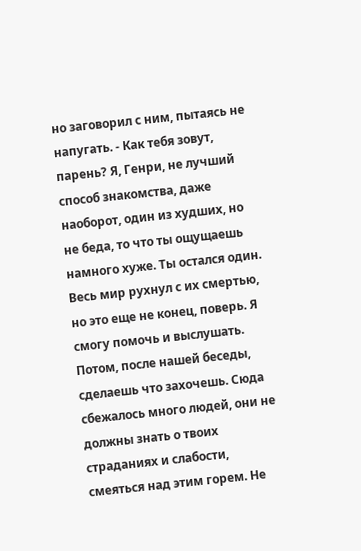но заговорил с ним, пытаясь не напугать. - Как тебя зовут, парень? Я, Генри, не лучший способ знакомства, даже наоборот, один из худших, но не беда, то что ты ощущаешь намного хуже. Ты остался один. Весь мир рухнул с их смертью, но это еще не конец, поверь. Я смогу помочь и выслушать. Потом, после нашей беседы, сделаешь что захочешь. Сюда сбежалось много людей, они не должны знать о твоих страданиях и слабости, смеяться над этим горем. Не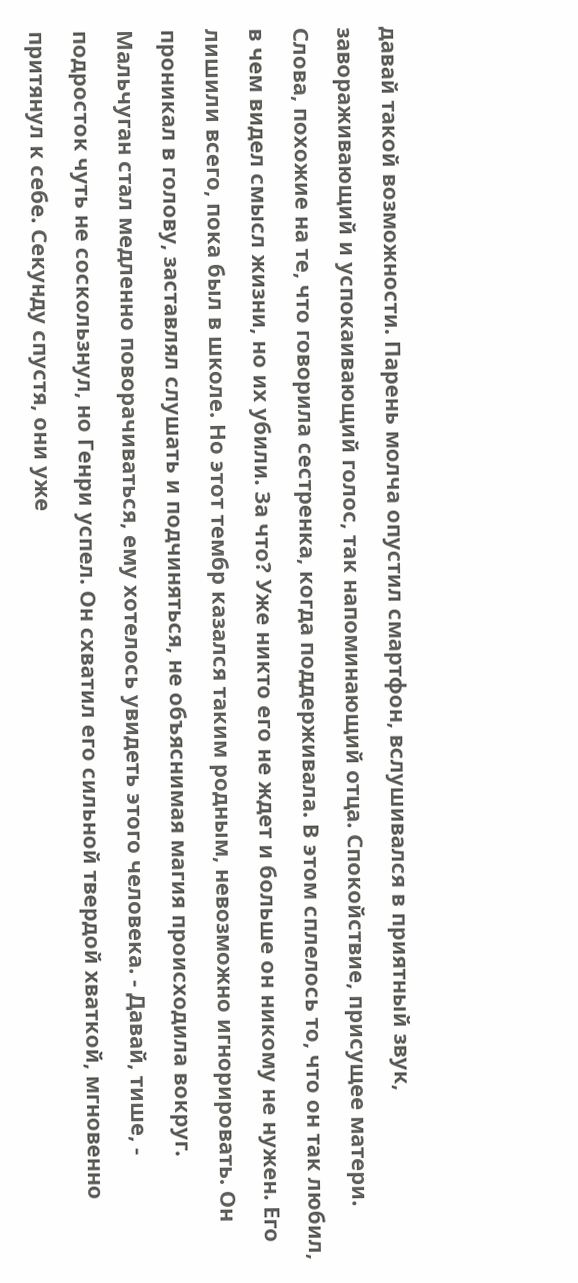давай такой возможности. Парень молча опустил смартфон, вслушивался в приятный звук, завораживающий и успокаивающий голос, так напоминающий отца. Спокойствие, присущее матери. Слова, похожие на те, что говорила сестренка, когда поддерживала. В этом сплелось то, что он так любил, в чем видел смысл жизни, но их убили. За что? Уже никто его не ждет и больше он никому не нужен. Его лишили всего, пока был в школе. Но этот тембр казался таким родным, невозможно игнорировать. Он проникал в голову, заставлял слушать и подчиняться, не объяснимая магия происходила вокруг. Мальчуган стал медленно поворачиваться, ему хотелось увидеть этого человека. - Давай, тише, - подросток чуть не соскользнул, но Генри успел. Он схватил его сильной твердой хваткой, мгновенно притянул к себе. Секунду спустя, они уже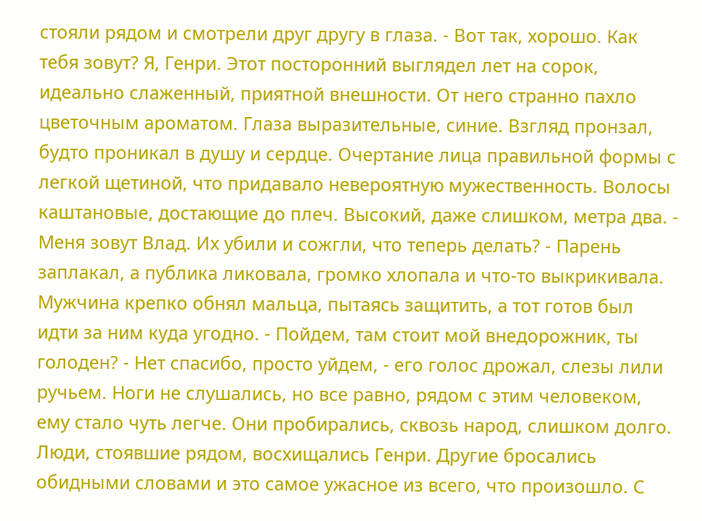стояли рядом и смотрели друг другу в глаза. - Вот так, хорошо. Как тебя зовут? Я, Генри. Этот посторонний выглядел лет на сорок, идеально слаженный, приятной внешности. От него странно пахло цветочным ароматом. Глаза выразительные, синие. Взгляд пронзал, будто проникал в душу и сердце. Очертание лица правильной формы с легкой щетиной, что придавало невероятную мужественность. Волосы каштановые, достающие до плеч. Высокий, даже слишком, метра два. - Меня зовут Влад. Их убили и сожгли, что теперь делать? - Парень заплакал, а публика ликовала, громко хлопала и что-то выкрикивала. Мужчина крепко обнял мальца, пытаясь защитить, а тот готов был идти за ним куда угодно. - Пойдем, там стоит мой внедорожник, ты голоден? - Нет спасибо, просто уйдем, - его голос дрожал, слезы лили ручьем. Ноги не слушались, но все равно, рядом с этим человеком, ему стало чуть легче. Они пробирались, сквозь народ, слишком долго. Люди, стоявшие рядом, восхищались Генри. Другие бросались обидными словами и это самое ужасное из всего, что произошло. С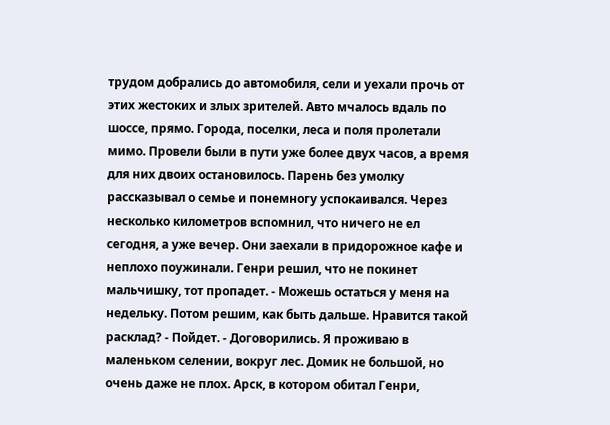трудом добрались до автомобиля, сели и уехали прочь от этих жестоких и злых зрителей. Авто мчалось вдаль по шоссе, прямо. Города, поселки, леса и поля пролетали мимо. Провели были в пути уже более двух часов, а время для них двоих остановилось. Парень без умолку рассказывал о семье и понемногу успокаивался. Через несколько километров вспомнил, что ничего не ел сегодня, а уже вечер. Они заехали в придорожное кафе и неплохо поужинали. Генри решил, что не покинет мальчишку, тот пропадет. - Можешь остаться у меня на недельку. Потом решим, как быть дальше. Нравится такой расклад? - Пойдет. - Договорились. Я проживаю в маленьком селении, вокруг лес. Домик не большой, но очень даже не плох. Арск, в котором обитал Генри,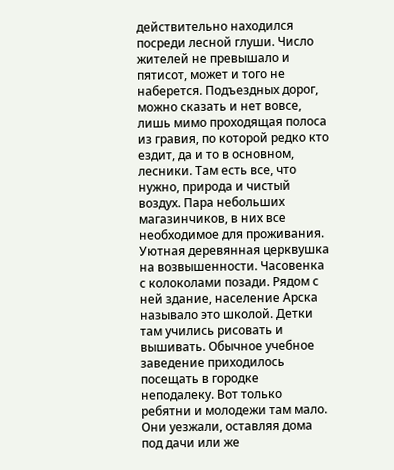действительно находился посреди лесной глуши. Число жителей не превышало и пятисот, может и того не наберется. Подъездных дорог, можно сказать и нет вовсе, лишь мимо проходящая полоса из гравия, по которой редко кто ездит, да и то в основном, лесники. Там есть все, что нужно, природа и чистый воздух. Пара небольших магазинчиков, в них все необходимое для проживания. Уютная деревянная церквушка на возвышенности. Часовенка с колоколами позади. Рядом с ней здание, население Арска называло это школой. Детки там учились рисовать и вышивать. Обычное учебное заведение приходилось посещать в городке неподалеку. Вот только ребятни и молодежи там мало. Они уезжали, оставляя дома под дачи или же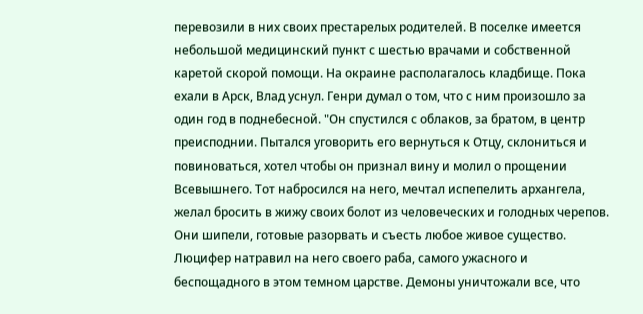перевозили в них своих престарелых родителей. В поселке имеется небольшой медицинский пункт с шестью врачами и собственной каретой скорой помощи. На окраине располагалось кладбище. Пока ехали в Арск, Влад уснул. Генри думал о том, что с ним произошло за один год в поднебесной. "Он спустился с облаков, за братом, в центр преисподнии. Пытался уговорить его вернуться к Отцу, склониться и повиноваться, хотел чтобы он признал вину и молил о прощении Всевышнего. Тот набросился на него, мечтал испепелить архангела, желал бросить в жижу своих болот из человеческих и голодных черепов. Они шипели, готовые разорвать и съесть любое живое существо. Люцифер натравил на него своего раба, самого ужасного и беспощадного в этом темном царстве. Демоны уничтожали все, что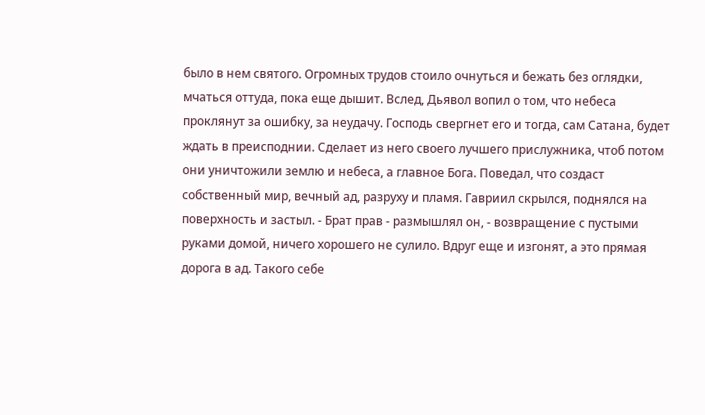было в нем святого. Огромных трудов стоило очнуться и бежать без оглядки, мчаться оттуда, пока еще дышит. Вслед, Дьявол вопил о том, что небеса проклянут за ошибку, за неудачу. Господь свергнет его и тогда, сам Сатана, будет ждать в преисподнии. Сделает из него своего лучшего прислужника, чтоб потом они уничтожили землю и небеса, а главное Бога. Поведал, что создаст собственный мир, вечный ад, разруху и пламя. Гавриил скрылся, поднялся на поверхность и застыл. - Брат прав - размышлял он, - возвращение с пустыми руками домой, ничего хорошего не сулило. Вдруг еще и изгонят, а это прямая дорога в ад. Такого себе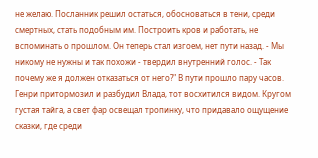не желаю. Посланник решил остаться, обосноваться в тени, среди смертных, стать подобным им. Построить кров и работать, не вспоминать о прошлом. Он теперь стал изгоем, нет пути назад. - Мы никому не нужны и так похожи - твердил внутренний голос. - Так почему же я должен отказаться от него?" В пути прошло пару часов. Генри притормозил и разбудил Влада, тот восхитился видом. Кругом густая тайга, а свет фар освещал тропинку, что придавало ощущение сказки, где среди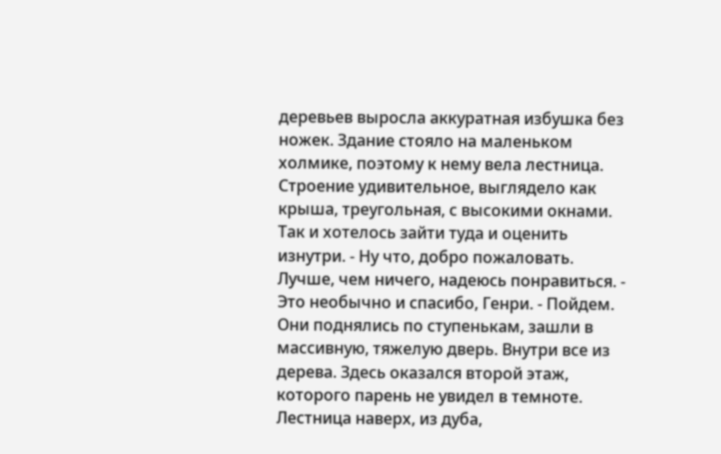деревьев выросла аккуратная избушка без ножек. Здание стояло на маленьком холмике, поэтому к нему вела лестница. Строение удивительное, выглядело как крыша, треугольная, с высокими окнами. Так и хотелось зайти туда и оценить изнутри. - Ну что, добро пожаловать. Лучше, чем ничего, надеюсь понравиться. - Это необычно и спасибо, Генри. - Пойдем. Они поднялись по ступенькам, зашли в массивную, тяжелую дверь. Внутри все из дерева. Здесь оказался второй этаж, которого парень не увидел в темноте. Лестница наверх, из дуба,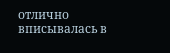отлично вписывалась в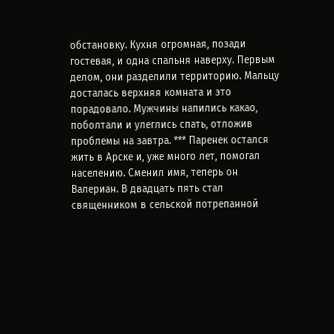обстановку. Кухня огромная, позади гостевая, и одна спальня наверху. Первым делом, они разделили территорию. Мальцу досталась верхняя комната и это порадовало. Мужчины напились какао, поболтали и улеглись спать, отложив проблемы на завтра. *** Паренек остался жить в Арске и, уже много лет, помогал населению. Сменил имя, теперь он Валериан. В двадцать пять стал священником в сельской потрепанной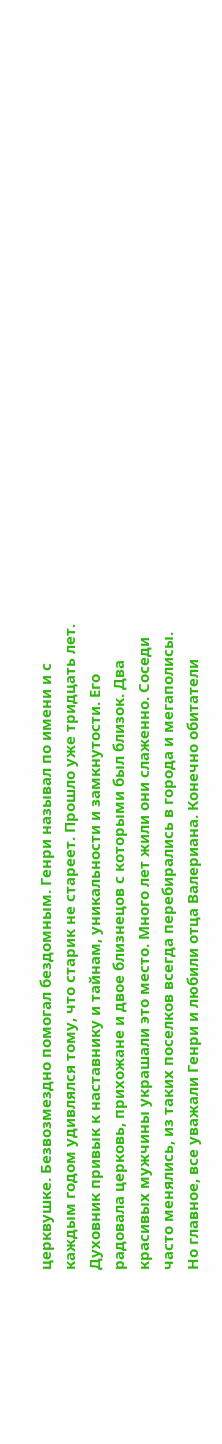церквушке. Безвозмездно помогал бездомным. Генри называл по имени и с каждым годом удивлялся тому, что старик не стареет. Прошло уже тридцать лет. Духовник привык к наставнику и тайнам, уникальности и замкнутости. Его радовала церковь, прихожане и двое близнецов с которыми был близок. Два красивых мужчины украшали это место. Много лет жили они слаженно. Соседи часто менялись, из таких поселков всегда перебирались в города и мегаполисы. Но главное, все уважали Генри и любили отца Валериана. Конечно обитатели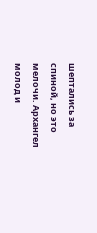шептались за спиной, но это мелочи. Архангел молод и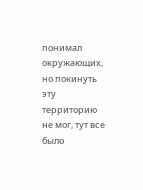понимал окружающих, но покинуть эту территорию не мог, тут все было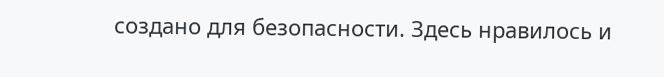создано для безопасности. Здесь нравилось и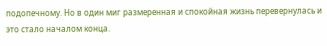подопечному. Но в один миг размеренная и спокойная жизнь перевернулась и это стало началом конца.